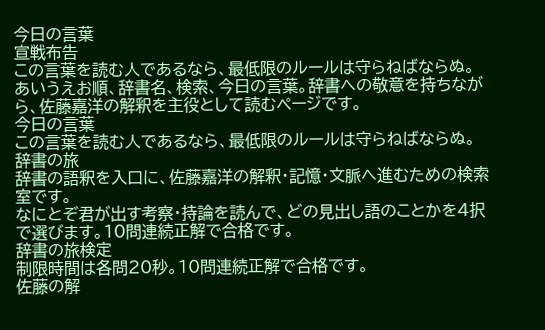今日の言葉
宣戦布告
この言葉を読む人であるなら、最低限のルールは守らねばならぬ。
あいうえお順、辞書名、検索、今日の言葉。辞書への敬意を持ちながら、佐藤嘉洋の解釈を主役として読むページです。
今日の言葉
この言葉を読む人であるなら、最低限のルールは守らねばならぬ。
辞書の旅
辞書の語釈を入口に、佐藤嘉洋の解釈・記憶・文脈へ進むための検索室です。
なにとぞ君が出す考察・持論を読んで、どの見出し語のことかを4択で選びます。10問連続正解で合格です。
辞書の旅検定
制限時間は各問20秒。10問連続正解で合格です。
佐藤の解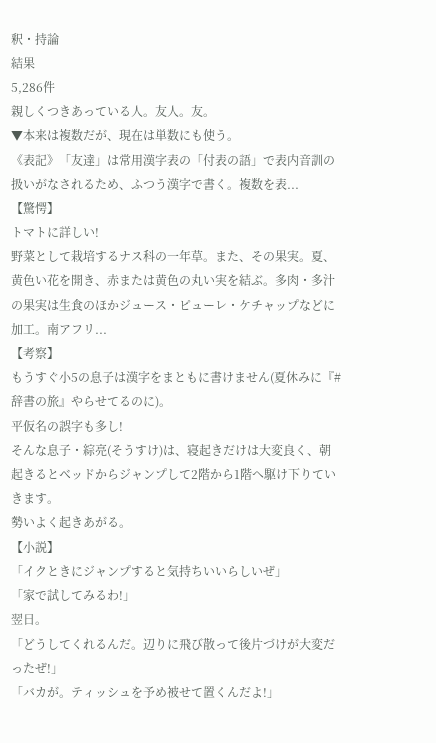釈・持論
結果
5,286件
親しくつきあっている人。友人。友。
▼本来は複数だが、現在は単数にも使う。
《表記》「友達」は常用漢字表の「付表の語」で表内音訓の扱いがなされるため、ふつう漢字で書く。複数を表...
【驚愕】
トマトに詳しい!
野菜として栽培するナス科の一年草。また、その果実。夏、黄色い花を開き、赤または黄色の丸い実を結ぶ。多肉・多汁の果実は生食のほかジュース・ピューレ・ケチャップなどに加工。南アフリ...
【考察】
もうすぐ小5の息子は漢字をまともに書けません(夏休みに『#辞書の旅』やらせてるのに)。
平仮名の誤字も多し!
そんな息子・綜亮(そうすけ)は、寝起きだけは大変良く、朝起きるとベッドからジャンプして2階から1階へ駆け下りていきます。
勢いよく起きあがる。
【小説】
「イクときにジャンプすると気持ちいいらしいぜ」
「家で試してみるわ!」
翌日。
「どうしてくれるんだ。辺りに飛び散って後片づけが大変だったぜ!」
「バカが。ティッシュを予め被せて置くんだよ!」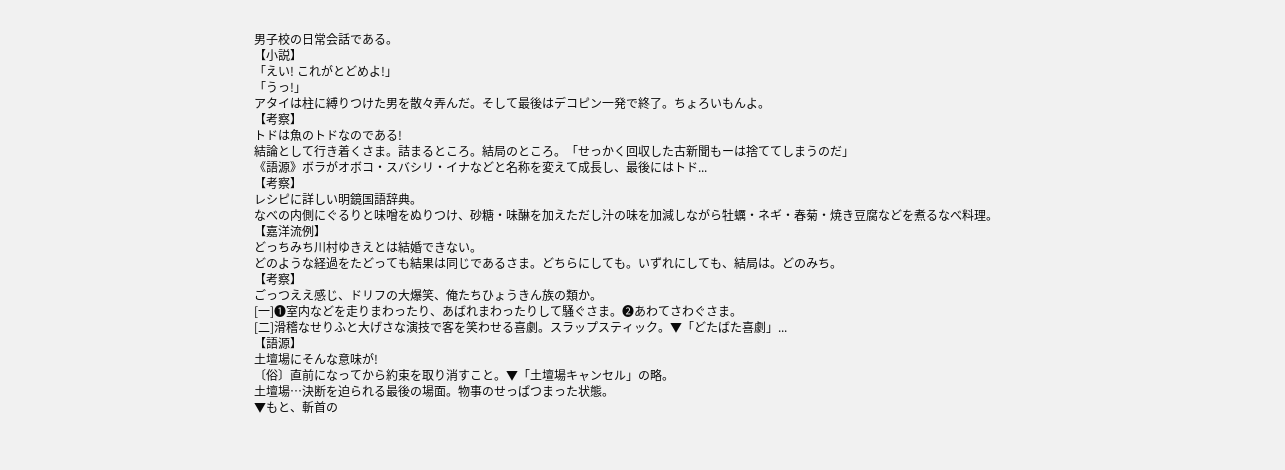男子校の日常会話である。
【小説】
「えい! これがとどめよ!」
「うっ!」
アタイは柱に縛りつけた男を散々弄んだ。そして最後はデコピン一発で終了。ちょろいもんよ。
【考察】
トドは魚のトドなのである!
結論として行き着くさま。詰まるところ。結局のところ。「せっかく回収した古新聞もーは捨ててしまうのだ」
《語源》ボラがオボコ・スバシリ・イナなどと名称を変えて成長し、最後にはトド...
【考察】
レシピに詳しい明鏡国語辞典。
なべの内側にぐるりと味噌をぬりつけ、砂糖・味醂を加えただし汁の味を加減しながら牡蠣・ネギ・春菊・焼き豆腐などを煮るなべ料理。
【嘉洋流例】
どっちみち川村ゆきえとは結婚できない。
どのような経過をたどっても結果は同じであるさま。どちらにしても。いずれにしても、結局は。どのみち。
【考察】
ごっつええ感じ、ドリフの大爆笑、俺たちひょうきん族の類か。
[一]❶室内などを走りまわったり、あばれまわったりして騒ぐさま。❷あわてさわぐさま。
[二]滑稽なせりふと大げさな演技で客を笑わせる喜劇。スラップスティック。▼「どたばた喜劇」...
【語源】
土壇場にそんな意味が!
〔俗〕直前になってから約束を取り消すこと。▼「土壇場キャンセル」の略。
土壇場…決断を迫られる最後の場面。物事のせっぱつまった状態。
▼もと、斬首の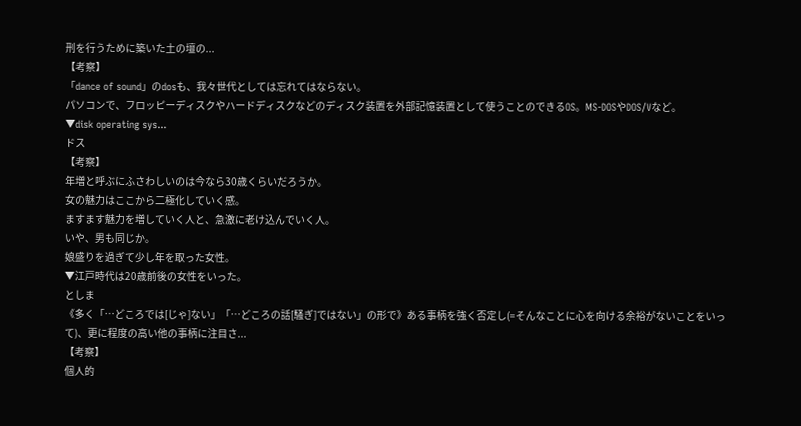刑を行うために築いた土の壇の...
【考察】
「dance of sound」のdosも、我々世代としては忘れてはならない。
パソコンで、フロッピーディスクやハードディスクなどのディスク装置を外部記憶装置として使うことのできるOS。MS-DOSやDOS/Vなど。
▼disk operating sys...
ドス
【考察】
年増と呼ぶにふさわしいのは今なら30歳くらいだろうか。
女の魅力はここから二極化していく感。
ますます魅力を増していく人と、急激に老け込んでいく人。
いや、男も同じか。
娘盛りを過ぎて少し年を取った女性。
▼江戸時代は20歳前後の女性をいった。
としま
《多く「…どころでは[じゃ]ない」「…どころの話[騒ぎ]ではない」の形で》ある事柄を強く否定し(=そんなことに心を向ける余裕がないことをいって)、更に程度の高い他の事柄に注目さ...
【考察】
個人的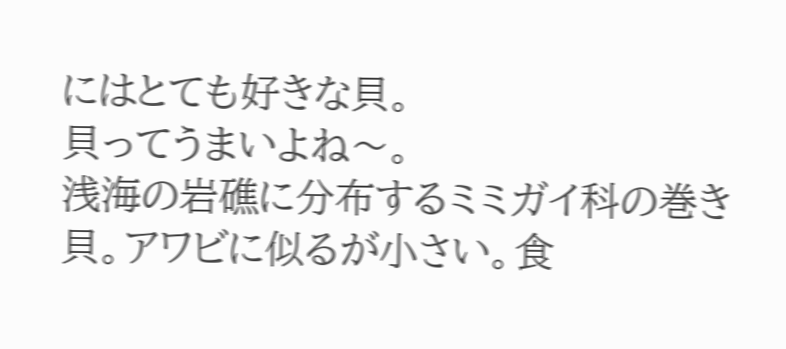にはとても好きな貝。
貝ってうまいよね〜。
浅海の岩礁に分布するミミガイ科の巻き貝。アワビに似るが小さい。食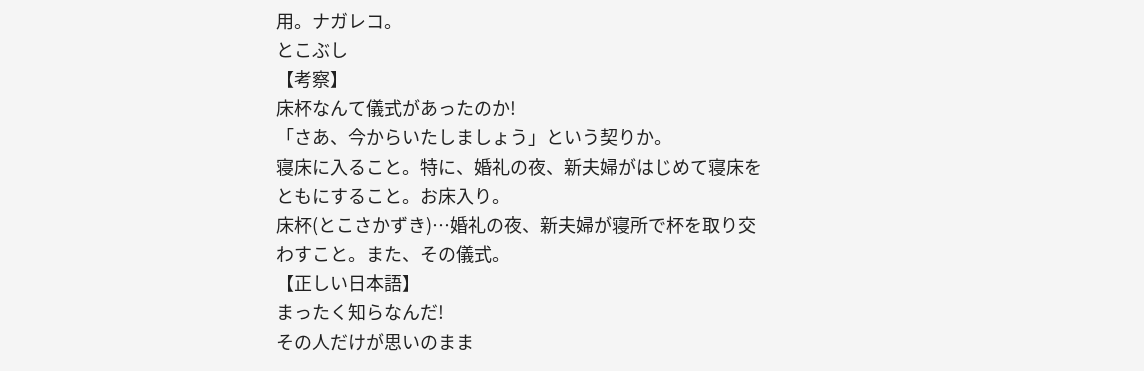用。ナガレコ。
とこぶし
【考察】
床杯なんて儀式があったのか!
「さあ、今からいたしましょう」という契りか。
寝床に入ること。特に、婚礼の夜、新夫婦がはじめて寝床をともにすること。お床入り。
床杯(とこさかずき)…婚礼の夜、新夫婦が寝所で杯を取り交わすこと。また、その儀式。
【正しい日本語】
まったく知らなんだ!
その人だけが思いのまま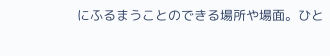にふるまうことのできる場所や場面。ひと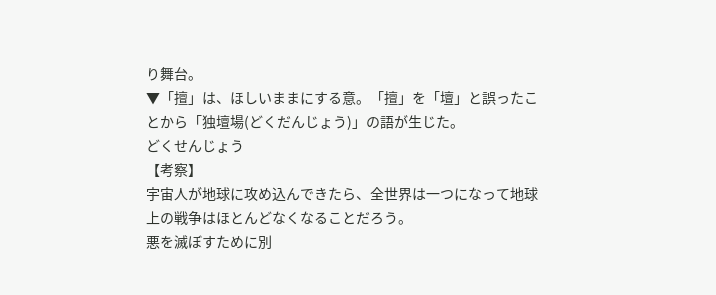り舞台。
▼「擅」は、ほしいままにする意。「擅」を「壇」と誤ったことから「独壇場(どくだんじょう)」の語が生じた。
どくせんじょう
【考察】
宇宙人が地球に攻め込んできたら、全世界は一つになって地球上の戦争はほとんどなくなることだろう。
悪を滅ぼすために別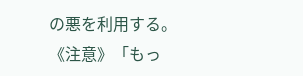の悪を利用する。
《注意》「もっ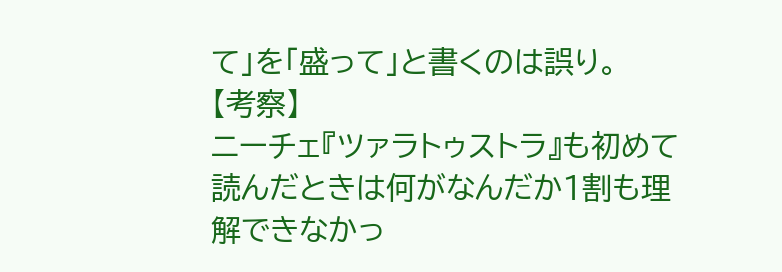て」を「盛って」と書くのは誤り。
【考察】
ニーチェ『ツァラトゥストラ』も初めて読んだときは何がなんだか1割も理解できなかっ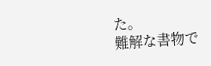た。
難解な書物で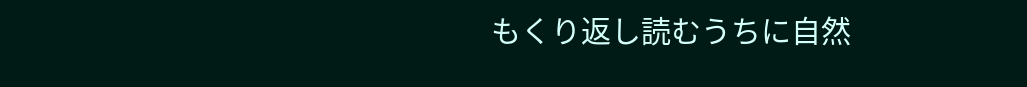もくり返し読むうちに自然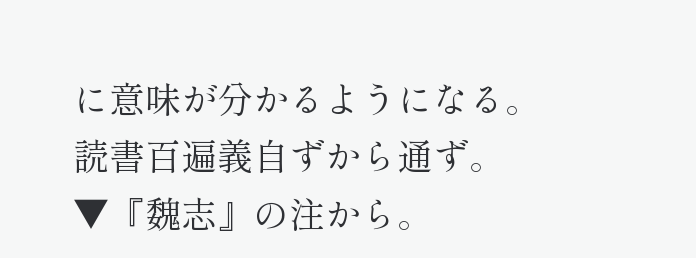に意味が分かるようになる。
読書百遍義自ずから通ず。
▼『魏志』の注から。